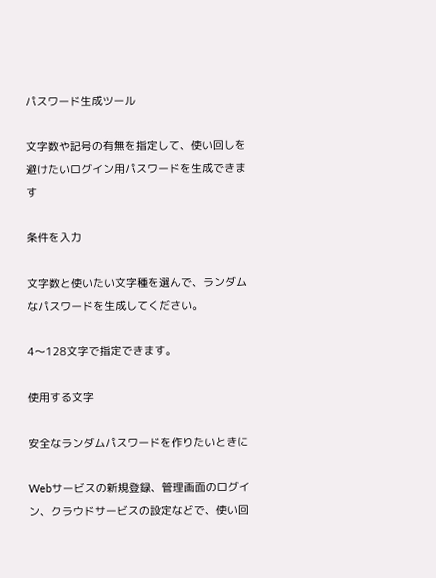パスワード生成ツール

文字数や記号の有無を指定して、使い回しを避けたいログイン用パスワードを生成できます

条件を入力

文字数と使いたい文字種を選んで、ランダムなパスワードを生成してください。

4〜128文字で指定できます。

使用する文字

安全なランダムパスワードを作りたいときに

Webサービスの新規登録、管理画面のログイン、クラウドサービスの設定などで、使い回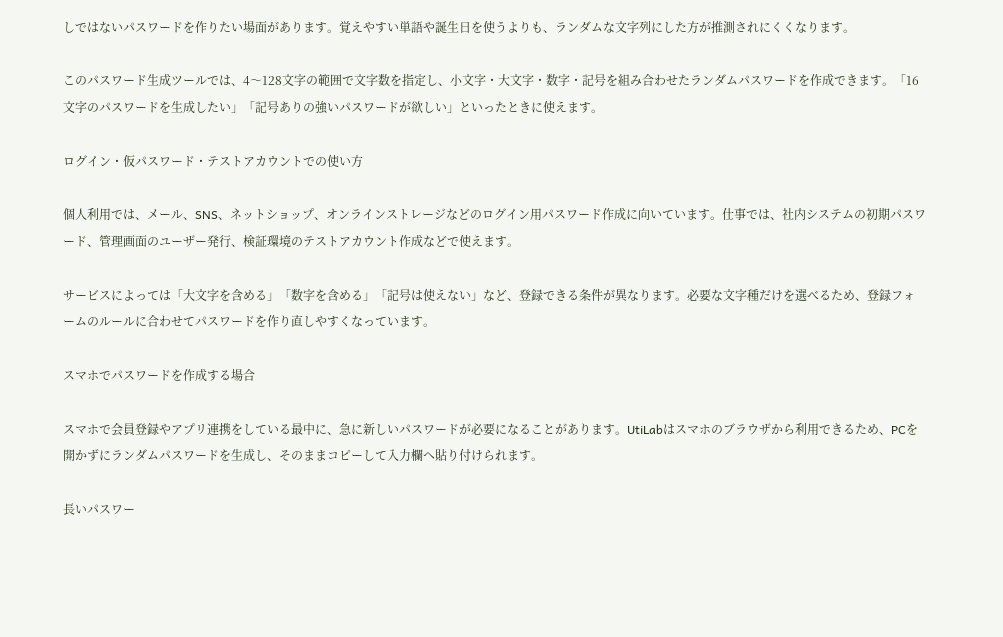しではないパスワードを作りたい場面があります。覚えやすい単語や誕生日を使うよりも、ランダムな文字列にした方が推測されにくくなります。

このパスワード生成ツールでは、4〜128文字の範囲で文字数を指定し、小文字・大文字・数字・記号を組み合わせたランダムパスワードを作成できます。「16文字のパスワードを生成したい」「記号ありの強いパスワードが欲しい」といったときに使えます。

ログイン・仮パスワード・テストアカウントでの使い方

個人利用では、メール、SNS、ネットショップ、オンラインストレージなどのログイン用パスワード作成に向いています。仕事では、社内システムの初期パスワード、管理画面のユーザー発行、検証環境のテストアカウント作成などで使えます。

サービスによっては「大文字を含める」「数字を含める」「記号は使えない」など、登録できる条件が異なります。必要な文字種だけを選べるため、登録フォームのルールに合わせてパスワードを作り直しやすくなっています。

スマホでパスワードを作成する場合

スマホで会員登録やアプリ連携をしている最中に、急に新しいパスワードが必要になることがあります。UtiLabはスマホのブラウザから利用できるため、PCを開かずにランダムパスワードを生成し、そのままコピーして入力欄へ貼り付けられます。

長いパスワー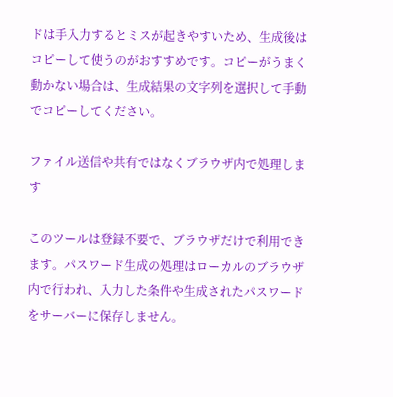ドは手入力するとミスが起きやすいため、生成後はコピーして使うのがおすすめです。コピーがうまく動かない場合は、生成結果の文字列を選択して手動でコピーしてください。

ファイル送信や共有ではなくブラウザ内で処理します

このツールは登録不要で、ブラウザだけで利用できます。パスワード生成の処理はローカルのブラウザ内で行われ、入力した条件や生成されたパスワードをサーバーに保存しません。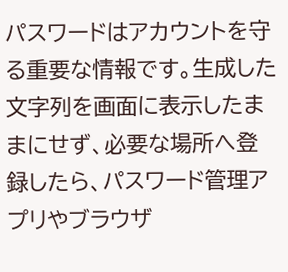パスワードはアカウントを守る重要な情報です。生成した文字列を画面に表示したままにせず、必要な場所へ登録したら、パスワード管理アプリやブラウザ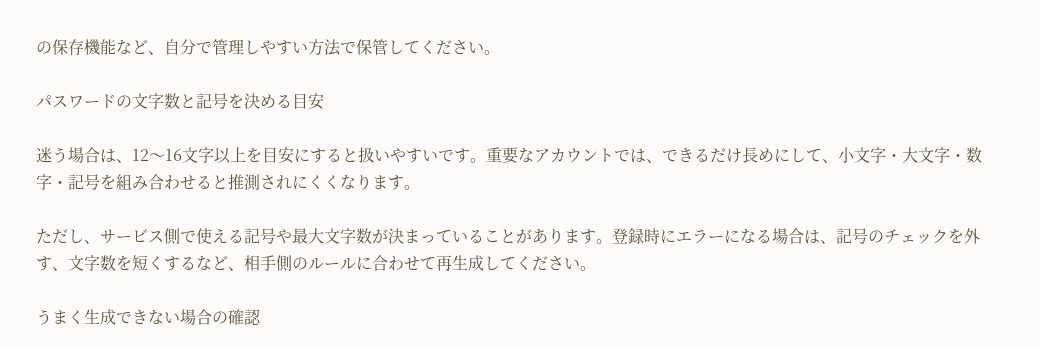の保存機能など、自分で管理しやすい方法で保管してください。

パスワードの文字数と記号を決める目安

迷う場合は、12〜16文字以上を目安にすると扱いやすいです。重要なアカウントでは、できるだけ長めにして、小文字・大文字・数字・記号を組み合わせると推測されにくくなります。

ただし、サービス側で使える記号や最大文字数が決まっていることがあります。登録時にエラーになる場合は、記号のチェックを外す、文字数を短くするなど、相手側のルールに合わせて再生成してください。

うまく生成できない場合の確認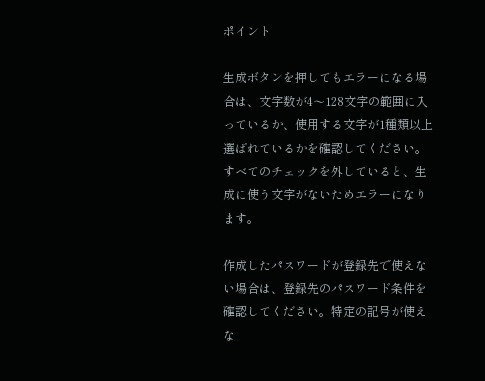ポイント

生成ボタンを押してもエラーになる場合は、文字数が4〜128文字の範囲に入っているか、使用する文字が1種類以上選ばれているかを確認してください。すべてのチェックを外していると、生成に使う文字がないためエラーになります。

作成したパスワードが登録先で使えない場合は、登録先のパスワード条件を確認してください。特定の記号が使えな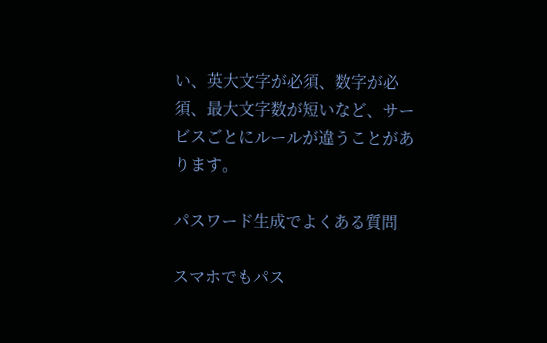い、英大文字が必須、数字が必須、最大文字数が短いなど、サービスごとにルールが違うことがあります。

パスワード生成でよくある質問

スマホでもパス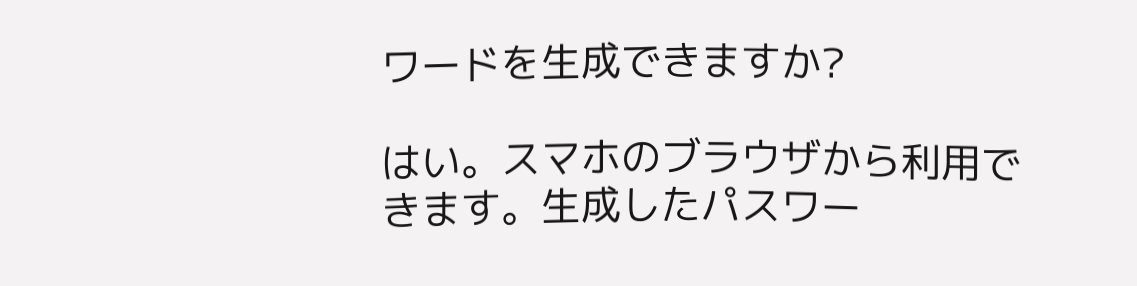ワードを生成できますか?

はい。スマホのブラウザから利用できます。生成したパスワー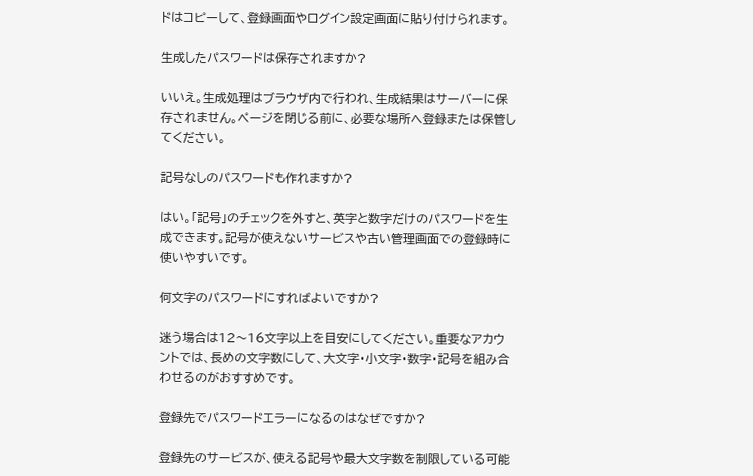ドはコピーして、登録画面やログイン設定画面に貼り付けられます。

生成したパスワードは保存されますか?

いいえ。生成処理はブラウザ内で行われ、生成結果はサーバーに保存されません。ページを閉じる前に、必要な場所へ登録または保管してください。

記号なしのパスワードも作れますか?

はい。「記号」のチェックを外すと、英字と数字だけのパスワードを生成できます。記号が使えないサービスや古い管理画面での登録時に使いやすいです。

何文字のパスワードにすればよいですか?

迷う場合は12〜16文字以上を目安にしてください。重要なアカウントでは、長めの文字数にして、大文字・小文字・数字・記号を組み合わせるのがおすすめです。

登録先でパスワードエラーになるのはなぜですか?

登録先のサービスが、使える記号や最大文字数を制限している可能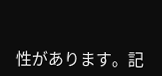性があります。記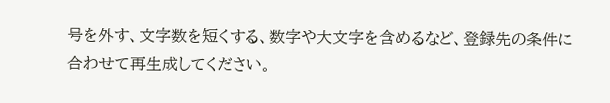号を外す、文字数を短くする、数字や大文字を含めるなど、登録先の条件に合わせて再生成してください。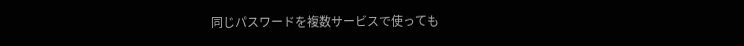同じパスワードを複数サービスで使っても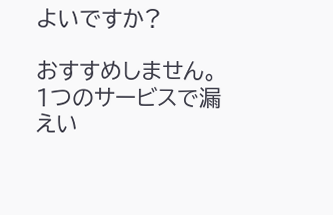よいですか?

おすすめしません。1つのサービスで漏えい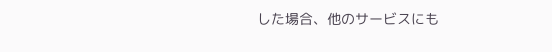した場合、他のサービスにも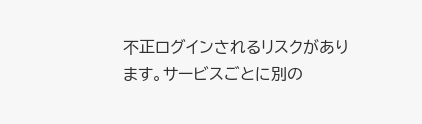不正ログインされるリスクがあります。サービスごとに別の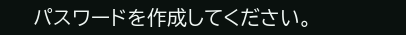パスワードを作成してください。